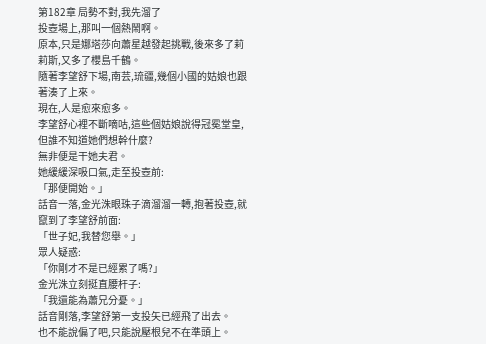第182章 局勢不對,我先溜了
投壺場上,那叫一個熱鬧啊。
原本,只是娜塔莎向蕭星越發起挑戰,後來多了莉莉斯,又多了櫻島千鶴。
隨著李望舒下場,南芸,琉疆,幾個小國的姑娘也跟著湊了上來。
現在,人是愈來愈多。
李望舒心裡不斷嘀咕,這些個姑娘說得冠冕堂皇,但誰不知道她們想幹什麼?
無非便是干她夫君。
她緩緩深吸口氣,走至投壺前:
「那便開始。」
話音一落,金光洙眼珠子滴溜溜一轉,抱著投壺,就竄到了李望舒前面:
「世子妃,我替您舉。」
眾人疑惑:
「你剛才不是已經累了嗎?」
金光洙立刻挺直腰杆子:
「我還能為蕭兄分憂。」
話音剛落,李望舒第一支投矢已經飛了出去。
也不能說偏了吧,只能說壓根兒不在準頭上。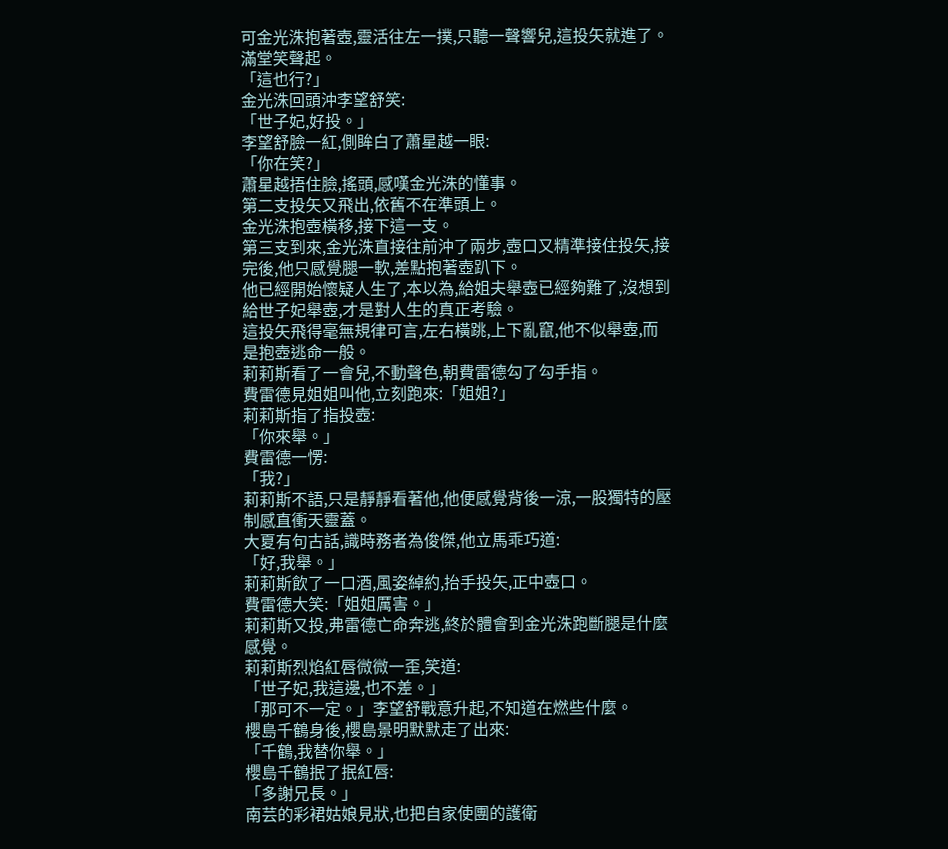可金光洙抱著壺,靈活往左一撲,只聽一聲響兒,這投矢就進了。
滿堂笑聲起。
「這也行?」
金光洙回頭沖李望舒笑:
「世子妃,好投。」
李望舒臉一紅,側眸白了蕭星越一眼:
「你在笑?」
蕭星越捂住臉,搖頭,感嘆金光洙的懂事。
第二支投矢又飛出,依舊不在準頭上。
金光洙抱壺橫移,接下這一支。
第三支到來,金光洙直接往前沖了兩步,壺口又精準接住投矢,接完後,他只感覺腿一軟,差點抱著壺趴下。
他已經開始懷疑人生了,本以為,給姐夫舉壺已經夠難了,沒想到給世子妃舉壺,才是對人生的真正考驗。
這投矢飛得毫無規律可言,左右橫跳,上下亂竄,他不似舉壺,而是抱壺逃命一般。
莉莉斯看了一會兒,不動聲色,朝費雷德勾了勾手指。
費雷德見姐姐叫他,立刻跑來:「姐姐?」
莉莉斯指了指投壺:
「你來舉。」
費雷德一愣:
「我?」
莉莉斯不語,只是靜靜看著他,他便感覺背後一涼,一股獨特的壓制感直衝天靈蓋。
大夏有句古話,識時務者為俊傑,他立馬乖巧道:
「好,我舉。」
莉莉斯飲了一口酒,風姿綽約,抬手投矢,正中壺口。
費雷德大笑:「姐姐厲害。」
莉莉斯又投,弗雷德亡命奔逃,終於體會到金光洙跑斷腿是什麼感覺。
莉莉斯烈焰紅唇微微一歪,笑道:
「世子妃,我這邊,也不差。」
「那可不一定。」李望舒戰意升起,不知道在燃些什麼。
櫻島千鶴身後,櫻島景明默默走了出來:
「千鶴,我替你舉。」
櫻島千鶴抿了抿紅唇:
「多謝兄長。」
南芸的彩裙姑娘見狀,也把自家使團的護衛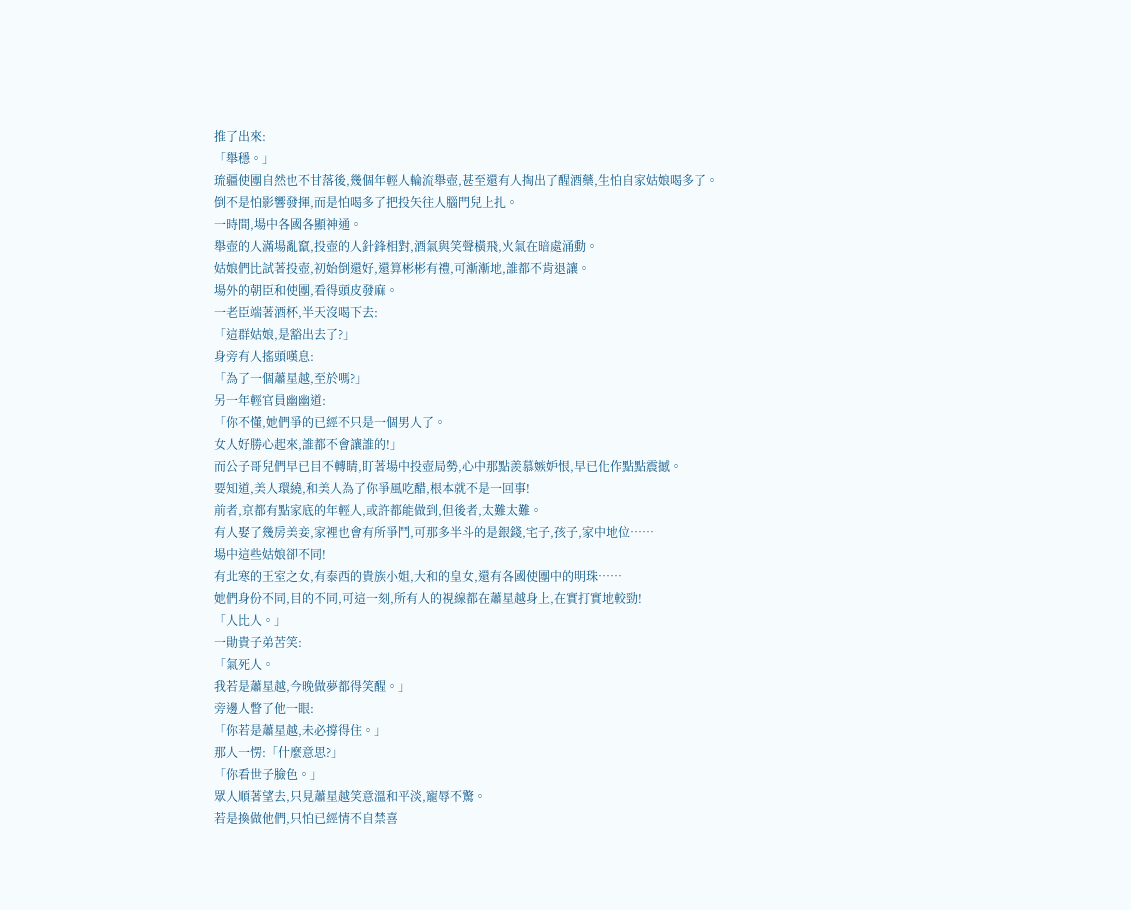推了出來:
「舉穩。」
琉疆使團自然也不甘落後,幾個年輕人輪流舉壺,甚至還有人掏出了醒酒藥,生怕自家姑娘喝多了。
倒不是怕影響發揮,而是怕喝多了把投矢往人腦門兒上扎。
一時間,場中各國各顯神通。
舉壺的人滿場亂竄,投壺的人針鋒相對,酒氣與笑聲橫飛,火氣在暗處涌動。
姑娘們比試著投壺,初始倒還好,還算彬彬有禮,可漸漸地,誰都不肯退讓。
場外的朝臣和使團,看得頭皮發麻。
一老臣端著酒杯,半天沒喝下去:
「這群姑娘,是豁出去了?」
身旁有人搖頭嘆息:
「為了一個蕭星越,至於嗎?」
另一年輕官員幽幽道:
「你不懂,她們爭的已經不只是一個男人了。
女人好勝心起來,誰都不會讓誰的!」
而公子哥兒們早已目不轉睛,盯著場中投壺局勢,心中那點羨慕嫉妒恨,早已化作點點震撼。
要知道,美人環繞,和美人為了你爭風吃醋,根本就不是一回事!
前者,京都有點家底的年輕人,或許都能做到,但後者,太難太難。
有人娶了幾房美妾,家裡也會有所爭鬥,可那多半斗的是銀錢,宅子,孩子,家中地位……
場中這些姑娘卻不同!
有北寒的王室之女,有泰西的貴族小姐,大和的皇女,還有各國使團中的明珠……
她們身份不同,目的不同,可這一刻,所有人的視線都在蕭星越身上,在實打實地較勁!
「人比人。」
一勛貴子弟苦笑:
「氣死人。
我若是蕭星越,今晚做夢都得笑醒。」
旁邊人瞥了他一眼:
「你若是蕭星越,未必撐得住。」
那人一愣:「什麼意思?」
「你看世子臉色。」
眾人順著望去,只見蕭星越笑意溫和平淡,寵辱不驚。
若是換做他們,只怕已經情不自禁喜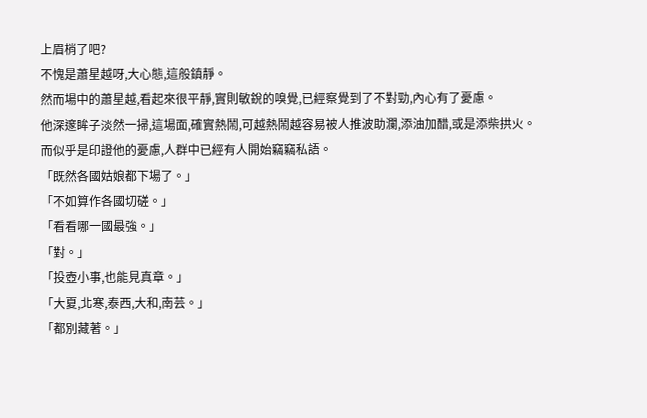上眉梢了吧?
不愧是蕭星越呀,大心態,這般鎮靜。
然而場中的蕭星越,看起來很平靜,實則敏銳的嗅覺,已經察覺到了不對勁,內心有了憂慮。
他深邃眸子淡然一掃,這場面,確實熱鬧,可越熱鬧越容易被人推波助瀾,添油加醋,或是添柴拱火。
而似乎是印證他的憂慮,人群中已經有人開始竊竊私語。
「既然各國姑娘都下場了。」
「不如算作各國切磋。」
「看看哪一國最強。」
「對。」
「投壺小事,也能見真章。」
「大夏,北寒,泰西,大和,南芸。」
「都別藏著。」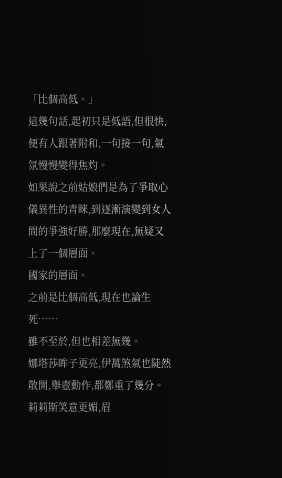「比個高低。」
這幾句話,起初只是低語,但很快,便有人跟著附和,一句接一句,氣氛慢慢變得焦灼。
如果說之前姑娘們是為了爭取心儀異性的青睞,到逐漸演變到女人間的爭強好勝,那麼現在,無疑又上了一個層面。
國家的層面。
之前是比個高低,現在也論生死……
雖不至於,但也相差無幾。
娜塔莎眸子更亮,伊萬煞氣也陡然散開,舉壺動作,都鄭重了幾分。
莉莉斯笑意更媚,眉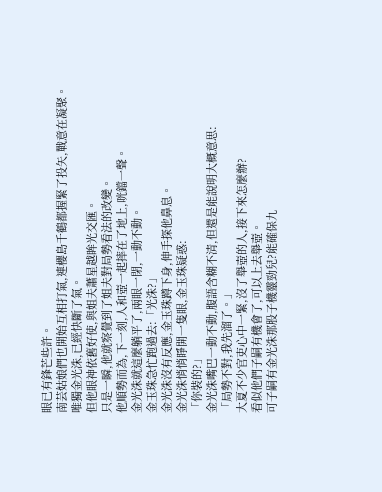眼已有鋒芒些許。
南芸姑娘們也開始互相打氣,連櫻島千鶴都握緊了投矢,戰意在凝聚。
唯獨金光洙,已經快斷了氣。
但他眼神依舊好使,與姐夫蕭星越眸光交匯。
只是一瞬,他就察覺到了姐夫對局勢看法的改變。
他順勢而為,下一刻,人和壺一起摔在了地上,咣鐺一聲。
金光洙就這麼躺平了,兩眼一閉,一動不動。
金玉珠急忙跑過去:「光洙?」
金光洙沒有反應,金玉珠蹲下身,伸手探他鼻息。
金光洙悄悄睜開一隻眼,金玉珠疑惑:
「你裝的?」
金光洙嘴巴一動不動,腹語含糊不清,但還是能說明大概意思:
「局勢不對,我先溜了。」
大夏不少官吏心中一緊,沒了舉壺的人,接下來怎麼辦?
看似他們子嗣有機會了,可以上去舉壺。
可子嗣有金光洙那股子機靈勁兒?能確保九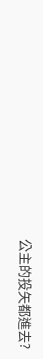公主的投矢都進去?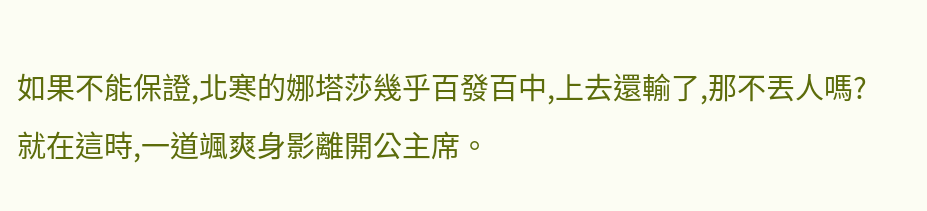如果不能保證,北寒的娜塔莎幾乎百發百中,上去還輸了,那不丟人嗎?
就在這時,一道颯爽身影離開公主席。